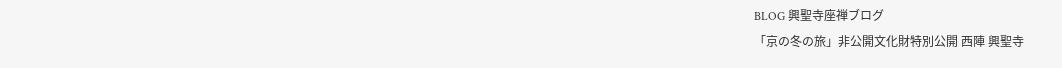BLOG 興聖寺座禅ブログ
「京の冬の旅」非公開文化財特別公開 西陣 興聖寺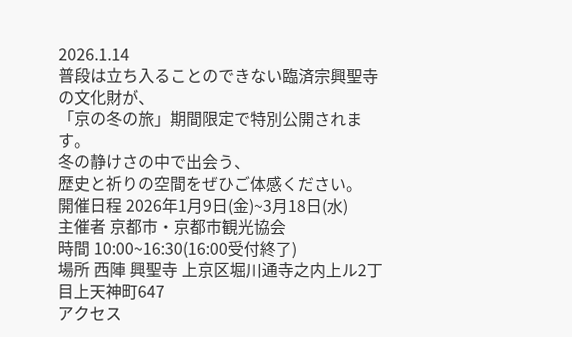2026.1.14
普段は立ち入ることのできない臨済宗興聖寺の文化財が、
「京の冬の旅」期間限定で特別公開されます。
冬の静けさの中で出会う、
歴史と祈りの空間をぜひご体感ください。
開催日程 2026年1月9日(金)~3月18日(水)
主催者 京都市・京都市観光協会
時間 10:00~16:30(16:00受付終了)
場所 西陣 興聖寺 上京区堀川通寺之内上ル2丁目上天神町647
アクセス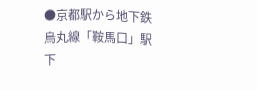●京都駅から地下鉄烏丸線「鞍馬口」駅下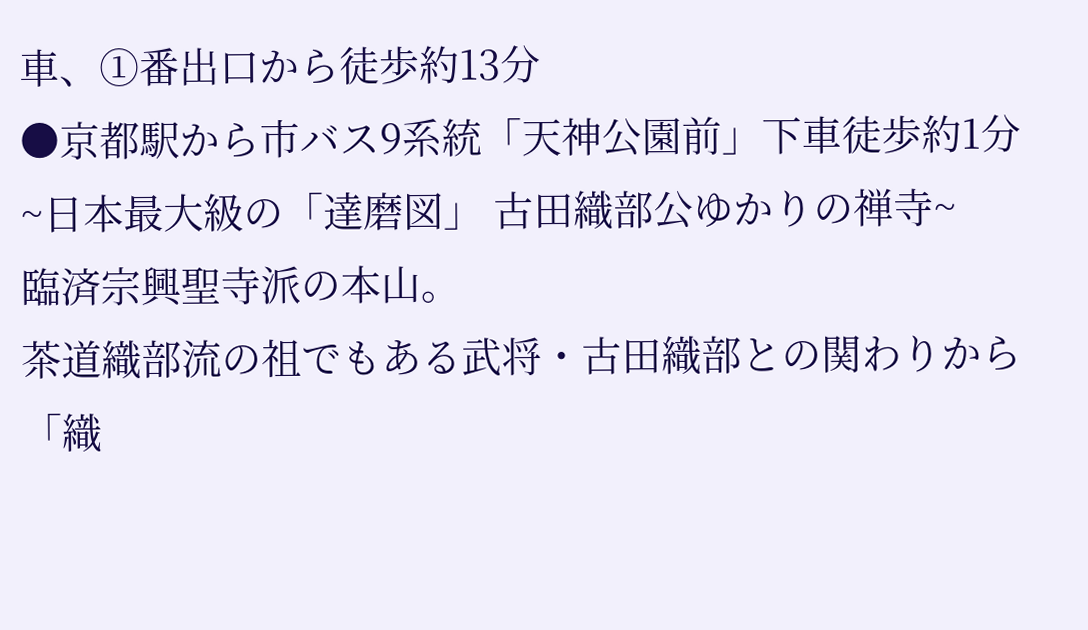車、①番出口から徒歩約13分
●京都駅から市バス9系統「天神公園前」下車徒歩約1分
~日本最大級の「達磨図」 古田織部公ゆかりの禅寺~
臨済宗興聖寺派の本山。
茶道織部流の祖でもある武将・古田織部との関わりから「織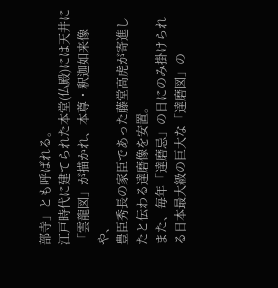部寺」とも呼ばれる。
江戸時代に建てられた本堂(仏殿)には天井に「雲龍図」が描かれ、本尊・釈迦如来像や、
豊臣秀長の家臣であった藤堂高虎が寄進したと伝わる達磨像を安置。
また、毎年「達磨忌」の日にのみ掛けられる日本最大級の巨大な「達磨図」の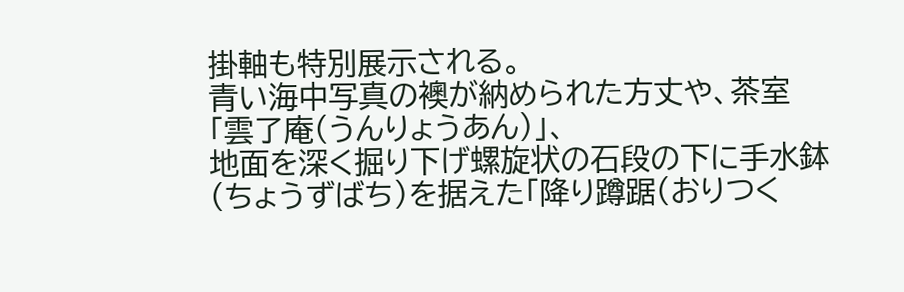掛軸も特別展示される。
青い海中写真の襖が納められた方丈や、茶室「雲了庵(うんりょうあん)」、
地面を深く掘り下げ螺旋状の石段の下に手水鉢(ちょうずばち)を据えた「降り蹲踞(おりつく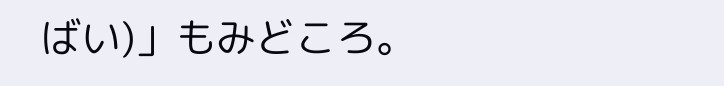ばい)」もみどころ。